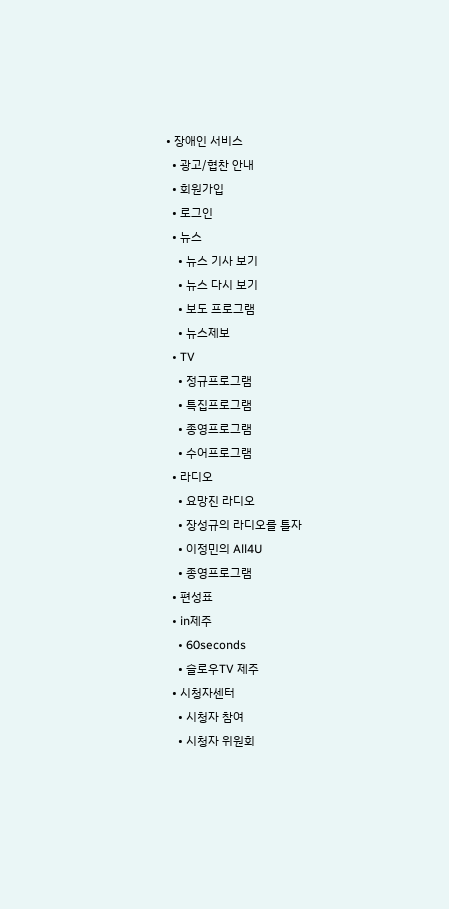• 장애인 서비스
  • 광고/협찬 안내
  • 회원가입
  • 로그인
  • 뉴스
    • 뉴스 기사 보기
    • 뉴스 다시 보기
    • 보도 프로그램
    • 뉴스제보
  • TV
    • 정규프로그램
    • 특집프로그램
    • 종영프로그램
    • 수어프로그램
  • 라디오
    • 요망진 라디오
    • 장성규의 라디오를 틀자
    • 이정민의 All4U
    • 종영프로그램
  • 편성표
  • in제주
    • 60seconds
    • 슬로우TV 제주
  • 시청자센터
    • 시청자 참여
    • 시청자 위원회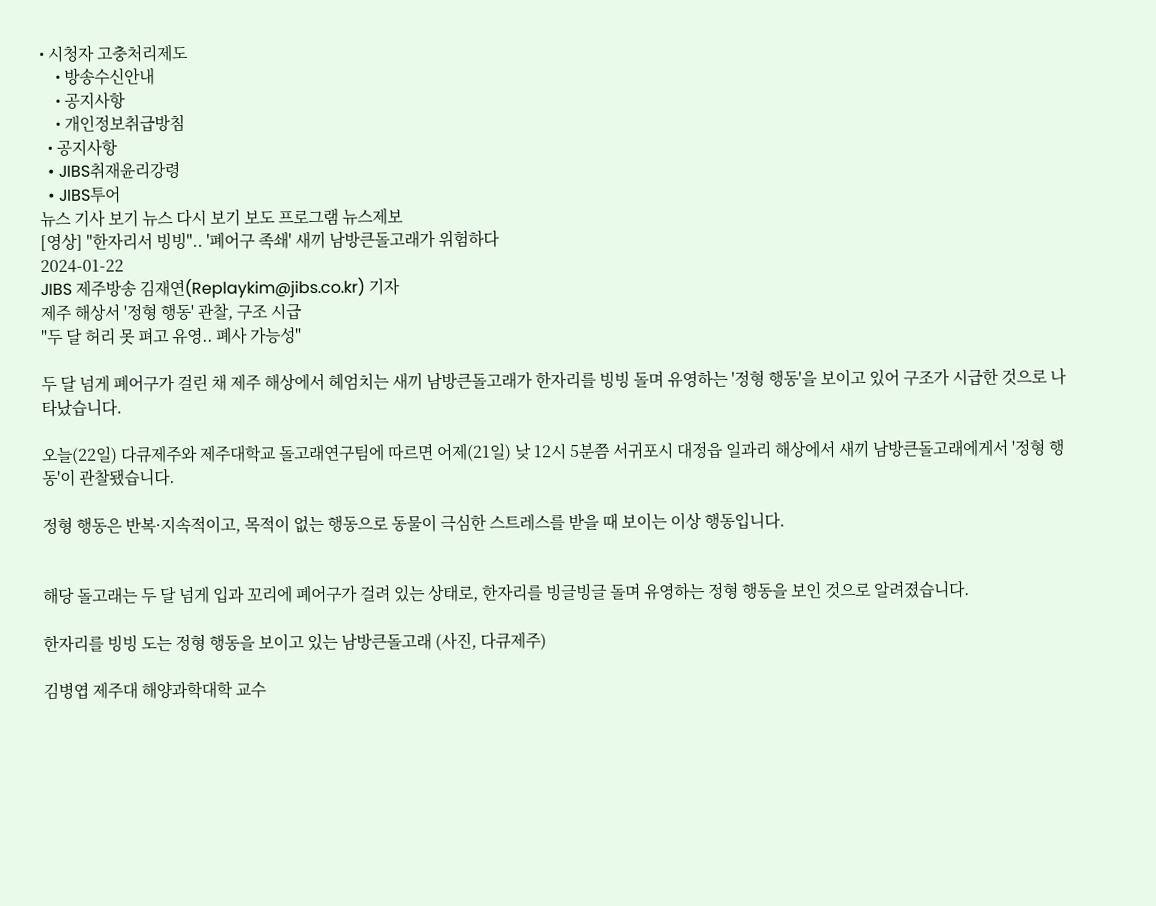• 시청자 고충처리제도
    • 방송수신안내
    • 공지사항
    • 개인정보취급방침
  • 공지사항
  • JIBS취재윤리강령
  • JIBS투어
뉴스 기사 보기 뉴스 다시 보기 보도 프로그램 뉴스제보
[영상] "한자리서 빙빙".. '폐어구 족쇄' 새끼 남방큰돌고래가 위험하다
2024-01-22
JIBS 제주방송 김재연(Replaykim@jibs.co.kr) 기자
제주 해상서 '정형 행동' 관찰, 구조 시급
"두 달 허리 못 펴고 유영.. 폐사 가능성"

두 달 넘게 폐어구가 걸린 채 제주 해상에서 헤엄치는 새끼 남방큰돌고래가 한자리를 빙빙 돌며 유영하는 '정형 행동'을 보이고 있어 구조가 시급한 것으로 나타났습니다.

오늘(22일) 다큐제주와 제주대학교 돌고래연구팀에 따르면 어제(21일) 낮 12시 5분쯤 서귀포시 대정읍 일과리 해상에서 새끼 남방큰돌고래에게서 '정형 행동'이 관찰됐습니다.

정형 행동은 반복·지속적이고, 목적이 없는 행동으로 동물이 극심한 스트레스를 받을 때 보이는 이상 행동입니다.


해당 돌고래는 두 달 넘게 입과 꼬리에 폐어구가 걸려 있는 상태로, 한자리를 빙글빙글 돌며 유영하는 정형 행동을 보인 것으로 알려졌습니다.

한자리를 빙빙 도는 정형 행동을 보이고 있는 남방큰돌고래 (사진, 다큐제주)

김병엽 제주대 해양과학대학 교수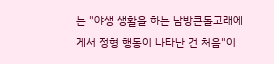는 "야생 생활을 하는 남방큰돌고래에게서 정형 행동이 나타난 건 처음"이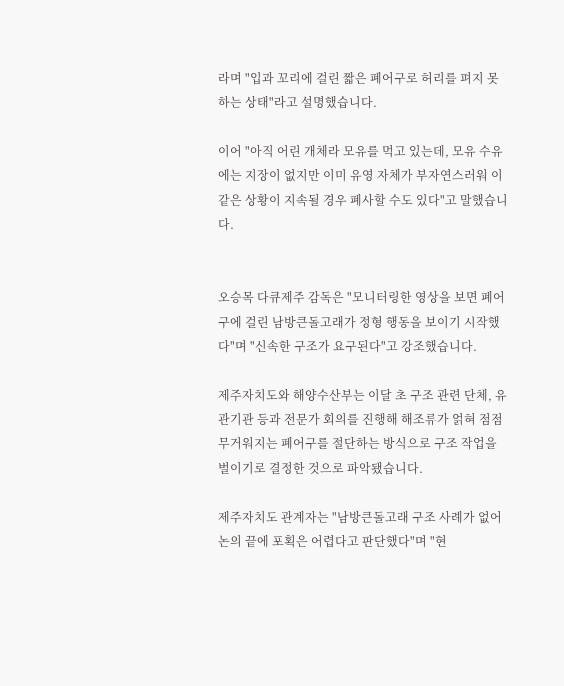라며 "입과 꼬리에 걸린 짧은 폐어구로 허리를 펴지 못하는 상태"라고 설명했습니다.

이어 "아직 어린 개체라 모유를 먹고 있는데, 모유 수유에는 지장이 없지만 이미 유영 자체가 부자연스러워 이 같은 상황이 지속될 경우 폐사할 수도 있다"고 말했습니다.


오승목 다큐제주 감독은 "모니터링한 영상을 보면 폐어구에 걸린 남방큰돌고래가 정형 행동을 보이기 시작했다"며 "신속한 구조가 요구된다"고 강조했습니다.

제주자치도와 해양수산부는 이달 초 구조 관련 단체, 유관기관 등과 전문가 회의를 진행해 해조류가 얽혀 점점 무거워지는 폐어구를 절단하는 방식으로 구조 작업을 벌이기로 결정한 것으로 파악됐습니다.

제주자치도 관계자는 "남방큰돌고래 구조 사례가 없어 논의 끝에 포획은 어렵다고 판단했다"며 "현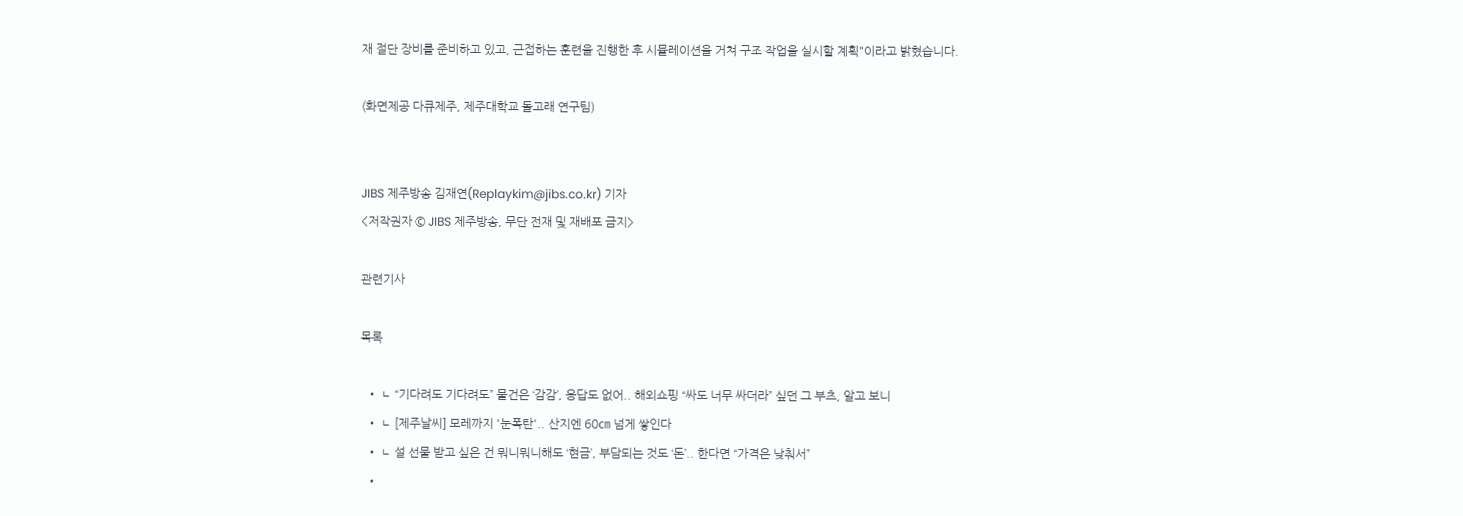재 절단 장비를 준비하고 있고, 근접하는 훈련을 진행한 후 시뮬레이션을 거쳐 구조 작업을 실시할 계획"이라고 밝혔습니다.

(화면제공 다큐제주, 제주대학교 돌고래 연구팀)


JIBS 제주방송 김재연(Replaykim@jibs.co.kr) 기자
<저작권자 © JIBS 제주방송, 무단 전재 및 재배포 금지>

관련기사

목록

  • ㄴ “기다려도 기다려도” 물건은 ‘감감’, 응답도 없어.. 해외쇼핑 “싸도 너무 싸더라” 싶던 그 부츠, 알고 보니
  • ㄴ [제주날씨] 모레까지 '눈폭탄'.. 산지엔 60㎝ 넘게 쌓인다
  • ㄴ 설 선물 받고 싶은 건 뭐니뭐니해도 ‘현금’, 부담되는 것도 ‘돈’.. 한다면 “가격은 낮춰서”
  •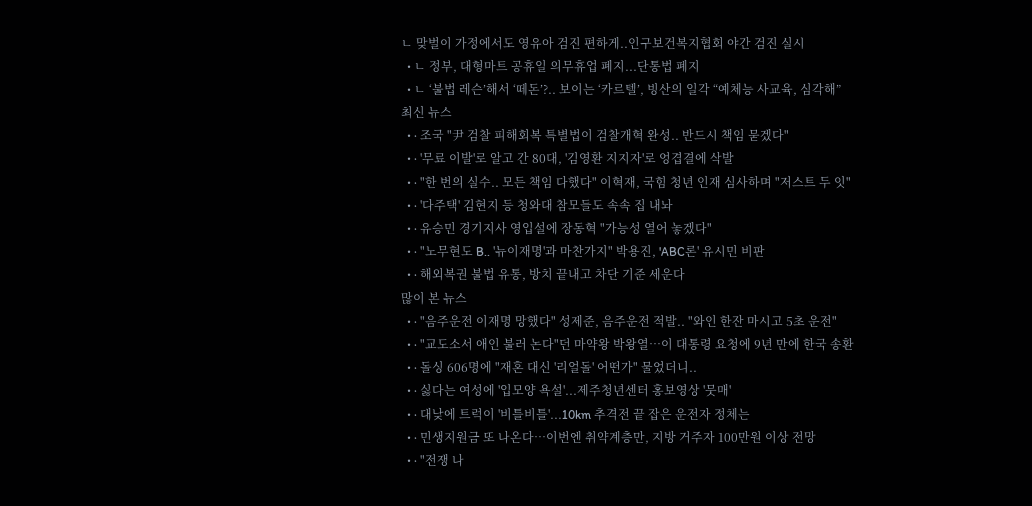ㄴ 맞벌이 가정에서도 영유아 검진 편하게..인구보건복지협회 야간 검진 실시
  • ㄴ 정부, 대형마트 공휴일 의무휴업 폐지...단통법 폐지
  • ㄴ ‘불법 레슨’해서 ‘떼돈’?.. 보이는 ‘카르텔’, 빙산의 일각 “예체능 사교육, 심각해”
최신 뉴스
  • ∙ 조국 "尹 검찰 피해회복 특별법이 검찰개혁 완성.. 반드시 책임 묻겠다"
  • ∙ '무료 이발'로 알고 간 80대, '김영환 지지자'로 엉겹결에 삭발
  • ∙ "한 번의 실수.. 모든 책임 다했다" 이혁재, 국힘 청년 인재 심사하며 "저스트 두 잇"
  • ∙ '다주택' 김현지 등 청와대 참모들도 속속 집 내놔
  • ∙ 유승민 경기지사 영입설에 장동혁 "가능성 열어 놓겠다"
  • ∙ "노무현도 B.. '뉴이재명'과 마찬가지" 박용진, 'ABC론' 유시민 비판
  • ∙ 해외복권 불법 유통, 방치 끝내고 차단 기준 세운다
많이 본 뉴스
  • ∙ "음주운전 이재명 망했다" 성제준, 음주운전 적발.. "와인 한잔 마시고 5초 운전"
  • ∙ "교도소서 애인 불러 논다"던 마약왕 박왕열…이 대통령 요청에 9년 만에 한국 송환
  • ∙ 돌싱 606명에 "재혼 대신 '리얼돌' 어떤가" 물었더니..
  • ∙ 싫다는 여성에 '입모양 욕설'...제주청년센터 홍보영상 '뭇매'
  • ∙ 대낮에 트럭이 '비틀비틀'...10km 추격전 끝 잡은 운전자 정체는
  • ∙ 민생지원금 또 나온다…이번엔 취약계층만, 지방 거주자 100만원 이상 전망
  • ∙ "전쟁 나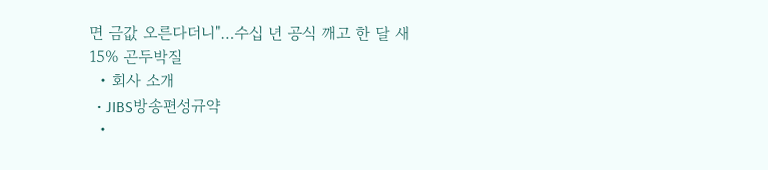면 금값 오른다더니"…수십 년 공식 깨고 한 달 새 15% 곤두박질
  • 회사 소개
  • JIBS방송편성규약
  •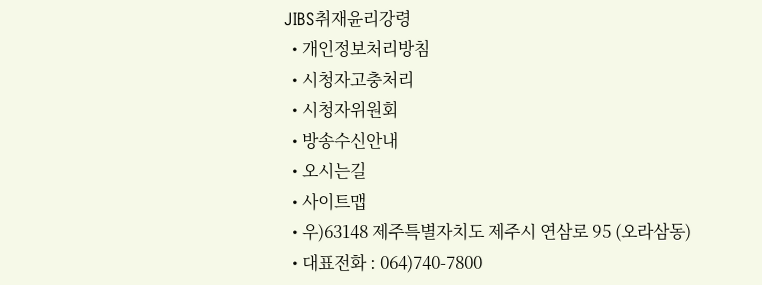JIBS취재윤리강령
  • 개인정보처리방침
  • 시청자고충처리
  • 시청자위원회
  • 방송수신안내
  • 오시는길
  • 사이트맵
  • 우)63148 제주특별자치도 제주시 연삼로 95 (오라삼동)
  • 대표전화 : 064)740-7800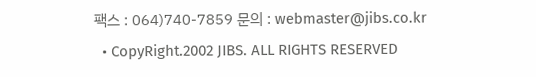팩스 : 064)740-7859 문의 : webmaster@jibs.co.kr
  • CopyRight.2002 JIBS. ALL RIGHTS RESERVED